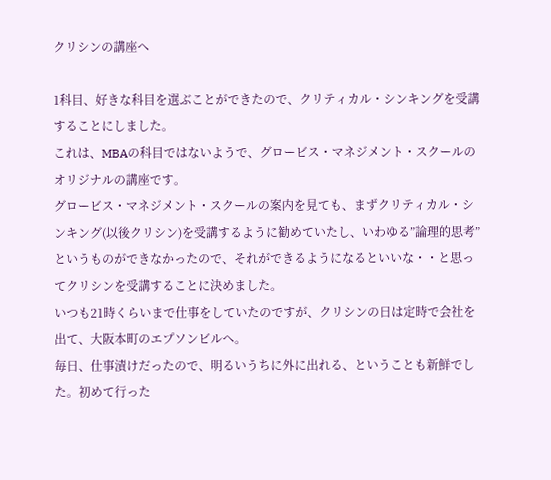クリシンの講座へ

1科目、好きな科目を選ぶことができたので、クリティカル・シンキングを受講することにしました。
これは、MBAの科目ではないようで、グロービス・マネジメント・スクールのオリジナルの講座です。
グロービス・マネジメント・スクールの案内を見ても、まずクリティカル・シンキング(以後クリシン)を受講するように勧めていたし、いわゆる”論理的思考”というものができなかったので、それができるようになるといいな・・と思ってクリシンを受講することに決めました。
いつも21時くらいまで仕事をしていたのですが、クリシンの日は定時で会社を出て、大阪本町のエプソンビルへ。
毎日、仕事漬けだったので、明るいうちに外に出れる、ということも新鮮でした。初めて行った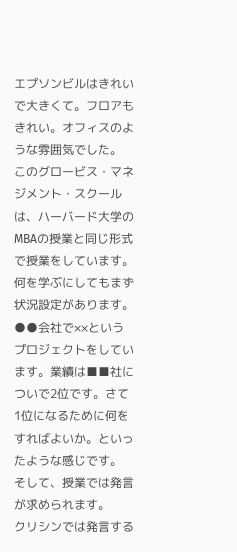エプソンビルはきれいで大きくて。フロアもきれい。オフィスのような雰囲気でした。
このグロービス・マネジメント・スクールは、ハーバード大学のMBAの授業と同じ形式で授業をしています。
何を学ぶにしてもまず状況設定があります。
●●会社で××というプロジェクトをしています。業績は■■社についで2位です。さて1位になるために何をすればよいか。といったような感じです。
そして、授業では発言が求められます。
クリシンでは発言する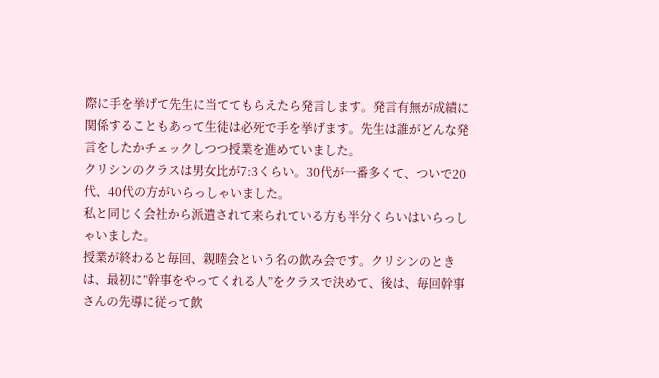際に手を挙げて先生に当ててもらえたら発言します。発言有無が成績に関係することもあって生徒は必死で手を挙げます。先生は誰がどんな発言をしたかチェックしつつ授業を進めていました。
クリシンのクラスは男女比が7:3くらい。30代が一番多くて、ついで20代、40代の方がいらっしゃいました。
私と同じく会社から派遣されて来られている方も半分くらいはいらっしゃいました。
授業が終わると毎回、親睦会という名の飲み会です。クリシンのときは、最初に”幹事をやってくれる人”をクラスで決めて、後は、毎回幹事さんの先導に従って飲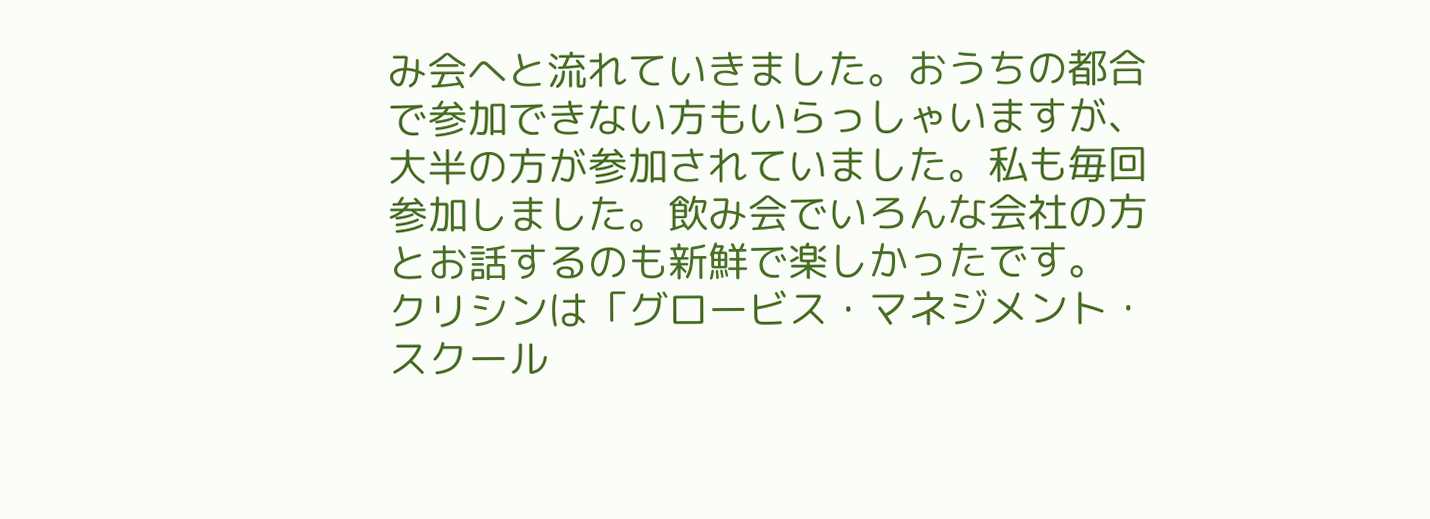み会へと流れていきました。おうちの都合で参加できない方もいらっしゃいますが、大半の方が参加されていました。私も毎回参加しました。飲み会でいろんな会社の方とお話するのも新鮮で楽しかったです。
クリシンは「グロービス・マネジメント・スクール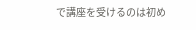で講座を受けるのは初め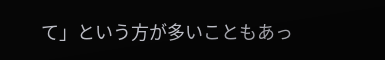て」という方が多いこともあっ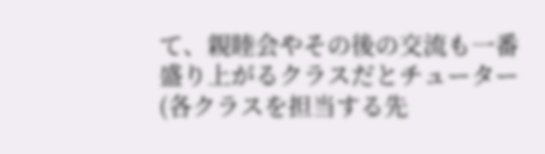て、親睦会やその後の交流も一番盛り上がるクラスだとチューター(各クラスを担当する先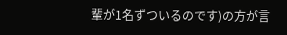輩が1名ずついるのです)の方が言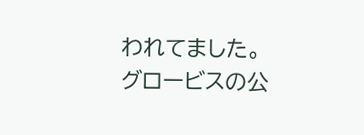われてました。
グロービスの公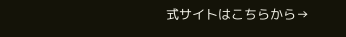式サイトはこちらから→